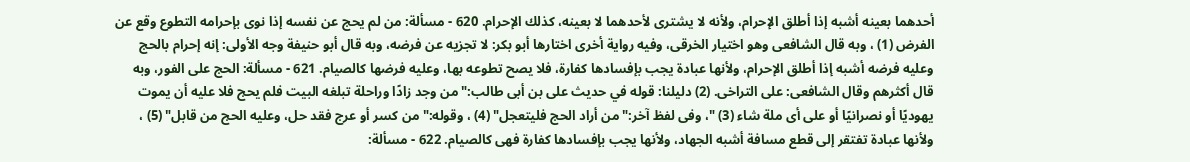أحدهما بعينه أشبه إذا أطلق الإحرام، ولأنه لا يشترى لأحدهما لا بعينه، كذلك الإحرام. 620 - مسألة: من لم يحج عن نفسه إذا نوى بإحرامه التطوع وقع عن الفرض (1) ، وبه قال الشافعى وهو اختيار الخرقى، وفيه رواية أخرى اختارها أبو بكر: لا تجزيه عن فرضه، وبه قال أبو حنيفة وجه الأولى: إنه إحرام بالحج وعليه فرضه أشبه إذا أطلق الإحرام، ولأنها عبادة يجب بإفسادها كفارة، فلا يصح تطوعه بها، وعليه فرضها كالصيام. 621 - مسألة: الحج على الفور، وبه قال أكثرهم وقال الشافعى: على التراخى. (2) دليلنا: قوله في حديث على بن أبى طالب:"من وجد زادًا وراحلة تبلغه البيت فلم يحج فلا عليه أن يموت يهوديًا أو نصرانيًا أو على أى ملة شاء (3) "، وفى لفظ آخر:"من أراد الحج فليتعجل" (4) ، وقوله:"من كسر أو عرج فقد حل، وعليه الحج من قابل" (5) ، ولأنها عبادة تفتقر إلى قطع مسافة أشبه الجهاد، ولأنها يجب بإفسادها كفارة فهى كالصيام. 622 - مسألة: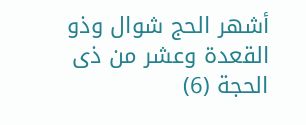أشهر الحج شوال وذو القعدة وعشر من ذى الحجة (6)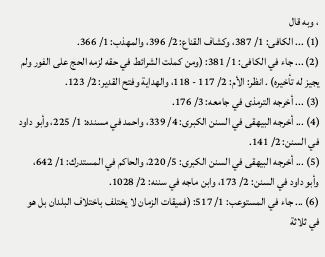، وبه قال
(1) ... الكافى: 1/ 387، وكشاف القناع: 2/ 396، والمهذب: 1/ 366.
(2) ... جاء في الكافى: 1/ 381: (ومن كملت الشرائط في حقه لزمه الحج على الفور ولم يجيز له تأخيره) . انظر: الأم: 2/ 117 - 118، والهداية وفتح القدير: 2/ 123.
(3) ... أخرجه الترمذى في جامعه: 3/ 176.
(4) ... أخرجه البيهقى في السنن الكبرى: 4/ 339، واحمد في مسنده: 1/ 225، وأبو داود في السنن: 2/ 141.
(5) ... أخرجه البيهقى في السنن الكبرى: 5/ 220، والحاكم في المستدرك: 1/ 642، وأبو داود في السنن: 2/ 173، وابن ماجه في سننه: 2/ 1028.
(6) ... جاء في المستوعب: 1/ 517: (فميقات الزمان لا يختلف باختلاف البلدان بل هو في ثلاثة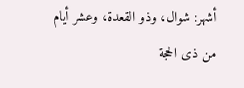أشهر: شوال، وذو القعدة، وعشر أيام من ذى الحجة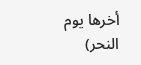أخرها يوم النحر)